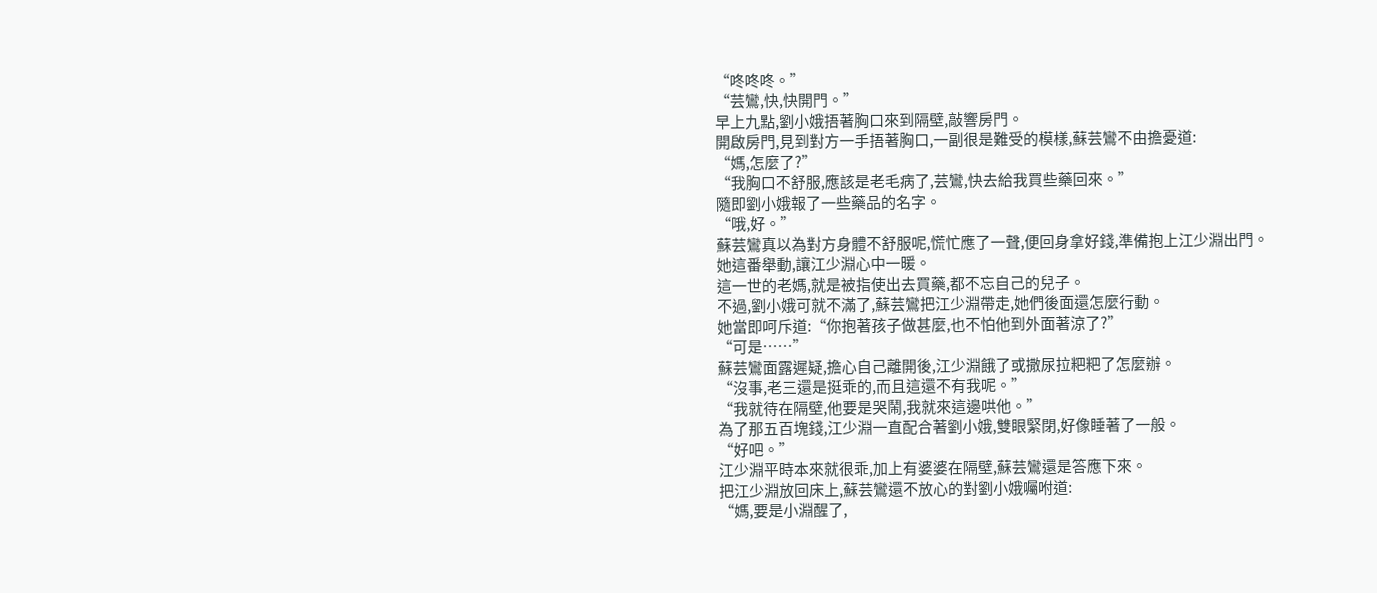“咚咚咚。”
“芸鸞,快,快開門。”
早上九點,劉小娥捂著胸口來到隔壁,敲響房門。
開啟房門,見到對方一手捂著胸口,一副很是難受的模樣,蘇芸鸞不由擔憂道:
“媽,怎麼了?”
“我胸口不舒服,應該是老毛病了,芸鸞,快去給我買些藥回來。”
隨即劉小娥報了一些藥品的名字。
“哦,好。”
蘇芸鸞真以為對方身體不舒服呢,慌忙應了一聲,便回身拿好錢,準備抱上江少淵出門。
她這番舉動,讓江少淵心中一暖。
這一世的老媽,就是被指使出去買藥,都不忘自己的兒子。
不過,劉小娥可就不滿了,蘇芸鸞把江少淵帶走,她們後面還怎麼行動。
她當即呵斥道:“你抱著孩子做甚麼,也不怕他到外面著涼了?”
“可是……”
蘇芸鸞面露遲疑,擔心自己離開後,江少淵餓了或撒尿拉粑粑了怎麼辦。
“沒事,老三還是挺乖的,而且這還不有我呢。”
“我就待在隔壁,他要是哭鬧,我就來這邊哄他。”
為了那五百塊錢,江少淵一直配合著劉小娥,雙眼緊閉,好像睡著了一般。
“好吧。”
江少淵平時本來就很乖,加上有婆婆在隔壁,蘇芸鸞還是答應下來。
把江少淵放回床上,蘇芸鸞還不放心的對劉小娥囑咐道:
“媽,要是小淵醒了,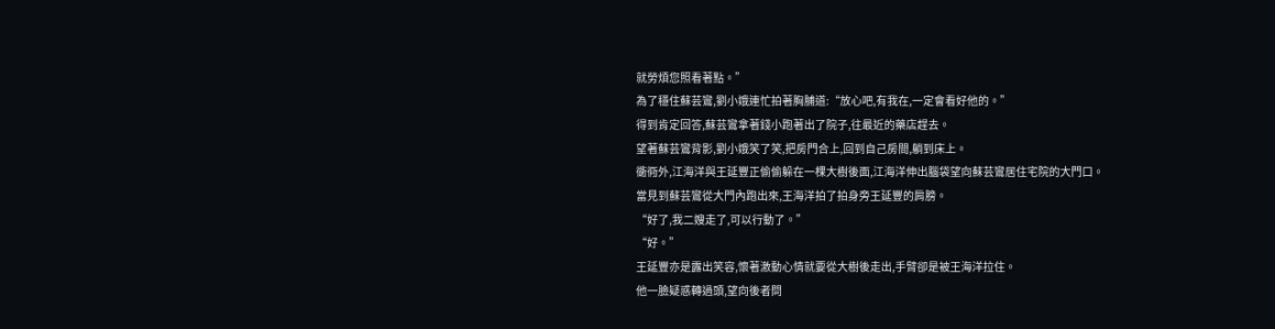就勞煩您照看著點。”
為了穩住蘇芸鸞,劉小娥連忙拍著胸脯道:“放心吧,有我在,一定會看好他的。”
得到肯定回答,蘇芸鸞拿著錢小跑著出了院子,往最近的藥店趕去。
望著蘇芸鸞背影,劉小娥笑了笑,把房門合上,回到自己房間,躺到床上。
衚衕外,江海洋與王延豐正偷偷躲在一棵大樹後面,江海洋伸出腦袋望向蘇芸鸞居住宅院的大門口。
當見到蘇芸鸞從大門內跑出來,王海洋拍了拍身旁王延豐的肩膀。
“好了,我二嫂走了,可以行動了。”
“好。”
王延豐亦是露出笑容,懷著激動心情就要從大樹後走出,手臂卻是被王海洋拉住。
他一臉疑惑轉過頭,望向後者問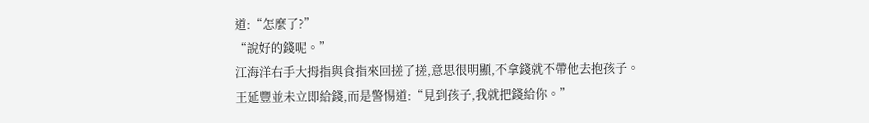道:“怎麼了?”
“說好的錢呢。”
江海洋右手大拇指與食指來回搓了搓,意思很明顯,不拿錢就不帶他去抱孩子。
王延豐並未立即給錢,而是警惕道:“見到孩子,我就把錢給你。”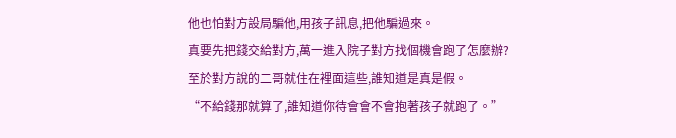他也怕對方設局騙他,用孩子訊息,把他騙過來。
真要先把錢交給對方,萬一進入院子對方找個機會跑了怎麼辦?
至於對方說的二哥就住在裡面這些,誰知道是真是假。
“不給錢那就算了,誰知道你待會會不會抱著孩子就跑了。”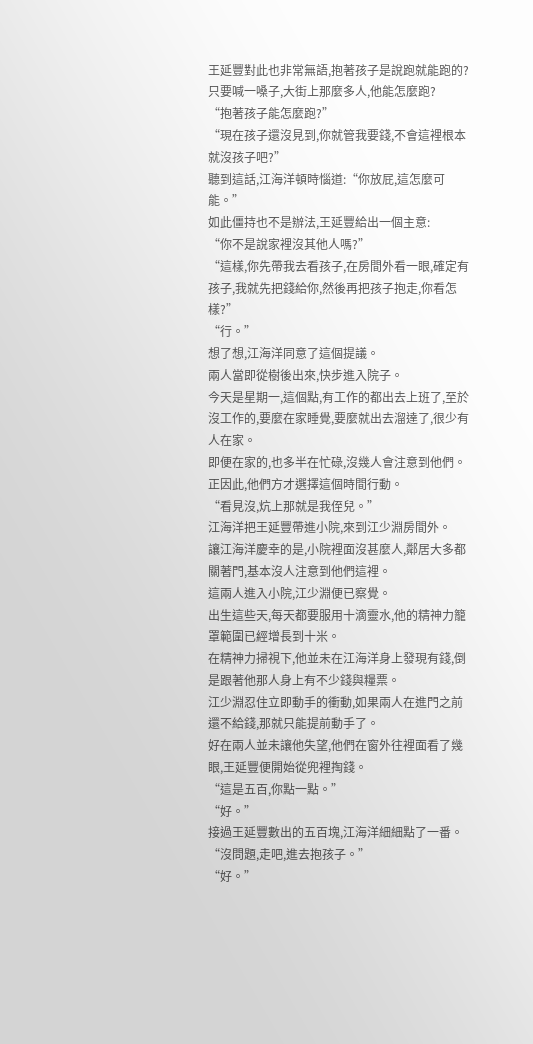王延豐對此也非常無語,抱著孩子是說跑就能跑的?
只要喊一嗓子,大街上那麼多人,他能怎麼跑?
“抱著孩子能怎麼跑?”
“現在孩子還沒見到,你就管我要錢,不會這裡根本就沒孩子吧?”
聽到這話,江海洋頓時惱道:“你放屁,這怎麼可能。”
如此僵持也不是辦法,王延豐給出一個主意:
“你不是說家裡沒其他人嗎?”
“這樣,你先帶我去看孩子,在房間外看一眼,確定有孩子,我就先把錢給你,然後再把孩子抱走,你看怎樣?”
“行。”
想了想,江海洋同意了這個提議。
兩人當即從樹後出來,快步進入院子。
今天是星期一,這個點,有工作的都出去上班了,至於沒工作的,要麼在家睡覺,要麼就出去溜達了,很少有人在家。
即便在家的,也多半在忙碌,沒幾人會注意到他們。
正因此,他們方才選擇這個時間行動。
“看見沒,炕上那就是我侄兒。”
江海洋把王延豐帶進小院,來到江少淵房間外。
讓江海洋慶幸的是,小院裡面沒甚麼人,鄰居大多都關著門,基本沒人注意到他們這裡。
這兩人進入小院,江少淵便已察覺。
出生這些天,每天都要服用十滴靈水,他的精神力籠罩範圍已經增長到十米。
在精神力掃視下,他並未在江海洋身上發現有錢,倒是跟著他那人身上有不少錢與糧票。
江少淵忍住立即動手的衝動,如果兩人在進門之前還不給錢,那就只能提前動手了。
好在兩人並未讓他失望,他們在窗外往裡面看了幾眼,王延豐便開始從兜裡掏錢。
“這是五百,你點一點。”
“好。”
接過王延豐數出的五百塊,江海洋細細點了一番。
“沒問題,走吧,進去抱孩子。”
“好。”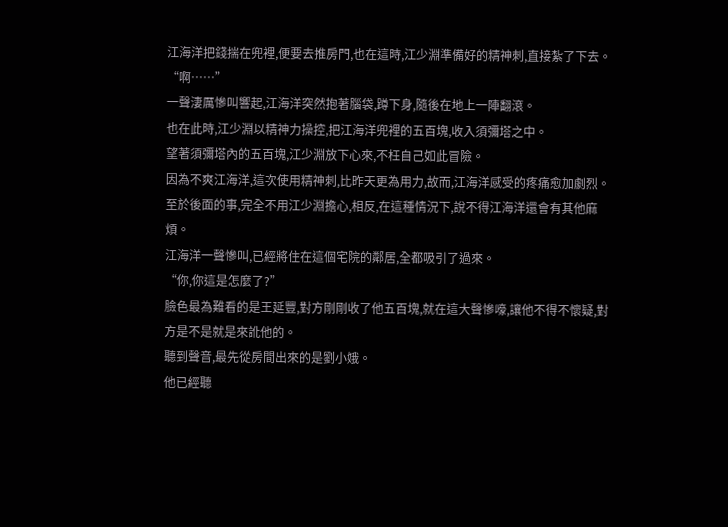江海洋把錢揣在兜裡,便要去推房門,也在這時,江少淵準備好的精神刺,直接紮了下去。
“啊……”
一聲淒厲慘叫響起,江海洋突然抱著腦袋,蹲下身,隨後在地上一陣翻滾。
也在此時,江少淵以精神力操控,把江海洋兜裡的五百塊,收入須彌塔之中。
望著須彌塔內的五百塊,江少淵放下心來,不枉自己如此冒險。
因為不爽江海洋,這次使用精神刺,比昨天更為用力,故而,江海洋感受的疼痛愈加劇烈。
至於後面的事,完全不用江少淵擔心,相反,在這種情況下,說不得江海洋還會有其他麻煩。
江海洋一聲慘叫,已經將住在這個宅院的鄰居,全都吸引了過來。
“你,你這是怎麼了?”
臉色最為難看的是王延豐,對方剛剛收了他五百塊,就在這大聲慘嚎,讓他不得不懷疑,對方是不是就是來訛他的。
聽到聲音,最先從房間出來的是劉小娥。
他已經聽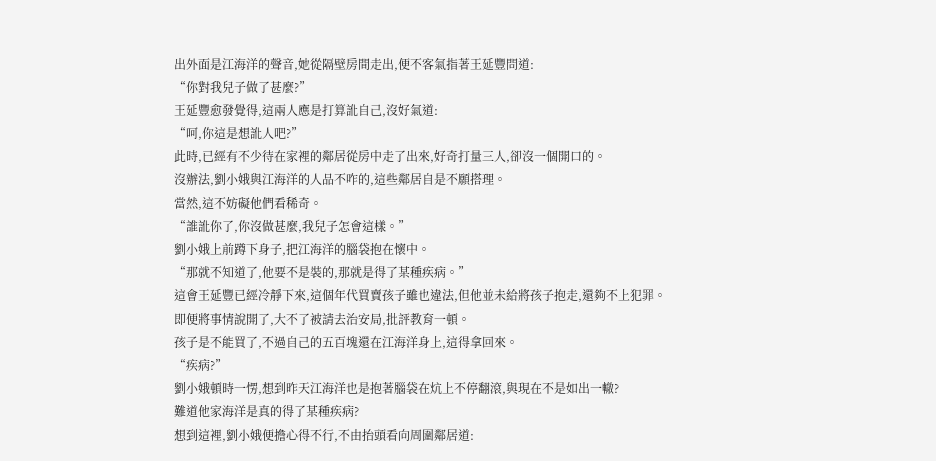出外面是江海洋的聲音,她從隔壁房間走出,便不客氣指著王延豐問道:
“你對我兒子做了甚麼?”
王延豐愈發覺得,這兩人應是打算訛自己,沒好氣道:
“呵,你這是想訛人吧?”
此時,已經有不少待在家裡的鄰居從房中走了出來,好奇打量三人,卻沒一個開口的。
沒辦法,劉小娥與江海洋的人品不咋的,這些鄰居自是不願搭理。
當然,這不妨礙他們看稀奇。
“誰訛你了,你沒做甚麼,我兒子怎會這樣。”
劉小娥上前蹲下身子,把江海洋的腦袋抱在懷中。
“那就不知道了,他要不是裝的,那就是得了某種疾病。”
這會王延豐已經冷靜下來,這個年代買賣孩子雖也違法,但他並未給將孩子抱走,還夠不上犯罪。
即便將事情說開了,大不了被請去治安局,批評教育一頓。
孩子是不能買了,不過自己的五百塊還在江海洋身上,這得拿回來。
“疾病?”
劉小娥頓時一愣,想到昨天江海洋也是抱著腦袋在炕上不停翻滾,與現在不是如出一轍?
難道他家海洋是真的得了某種疾病?
想到這裡,劉小娥便擔心得不行,不由抬頭看向周圍鄰居道: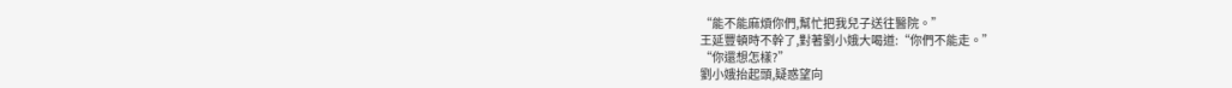“能不能麻煩你們,幫忙把我兒子送往醫院。”
王延豐頓時不幹了,對著劉小娥大喝道:“你們不能走。”
“你還想怎樣?”
劉小娥抬起頭,疑惑望向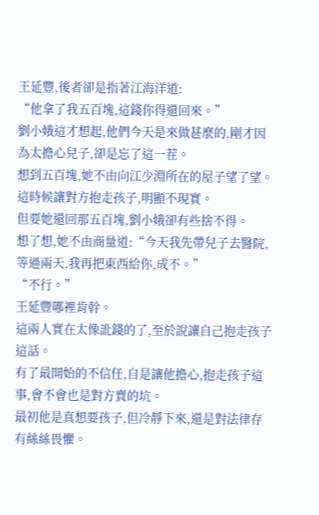王延豐,後者卻是指著江海洋道:
“他拿了我五百塊,這錢你得還回來。”
劉小娥這才想起,他們今天是來做甚麼的,剛才因為太擔心兒子,卻是忘了這一茬。
想到五百塊,她不由向江少淵所在的屋子望了望。
這時候讓對方抱走孩子,明顯不現實。
但要她還回那五百塊,劉小娥卻有些捨不得。
想了想,她不由商量道:“今天我先帶兒子去醫院,等過兩天,我再把東西給你,成不。”
“不行。”
王延豐哪裡肯幹。
這兩人實在太像訛錢的了,至於說讓自己抱走孩子這話。
有了最開始的不信任,自是讓他擔心,抱走孩子這事,會不會也是對方賣的坑。
最初他是真想要孩子,但冷靜下來,還是對法律存有絲絲畏懼。